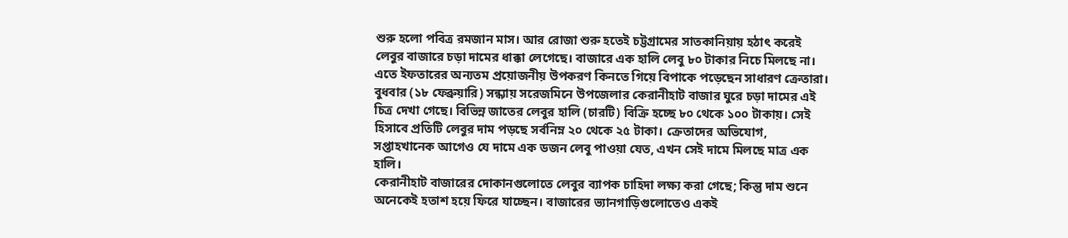শুরু হলো পবিত্র রমজান মাস। আর রোজা শুরু হতেই চট্টগ্রামের সাতকানিয়ায় হঠাৎ করেই লেবুর বাজারে চড়া দামের ধাক্কা লেগেছে। বাজারে এক হালি লেবু ৮০ টাকার নিচে মিলছে না। এতে ইফতারের অন্যতম প্রয়োজনীয় উপকরণ কিনতে গিয়ে বিপাকে পড়েছেন সাধারণ ক্রেতারা।
বুধবার (১৮ ফেব্রুয়ারি) সন্ধ্যায় সরেজমিনে উপজেলার কেরানীহাট বাজার ঘুরে চড়া দামের এই চিত্র দেখা গেছে। বিভিন্ন জাতের লেবুর হালি (চারটি) বিক্রি হচ্ছে ৮০ থেকে ১০০ টাকায়। সেই হিসাবে প্রতিটি লেবুর দাম পড়ছে সর্বনিম্ন ২০ থেকে ২৫ টাকা। ক্রেতাদের অভিযোগ, সপ্তাহখানেক আগেও যে দামে এক ডজন লেবু পাওয়া যেত, এখন সেই দামে মিলছে মাত্র এক হালি।
কেরানীহাট বাজারের দোকানগুলোতে লেবুর ব্যাপক চাহিদা লক্ষ্য করা গেছে; কিন্তু দাম শুনে অনেকেই হতাশ হয়ে ফিরে যাচ্ছেন। বাজারের ভ্যানগাড়িগুলোতেও একই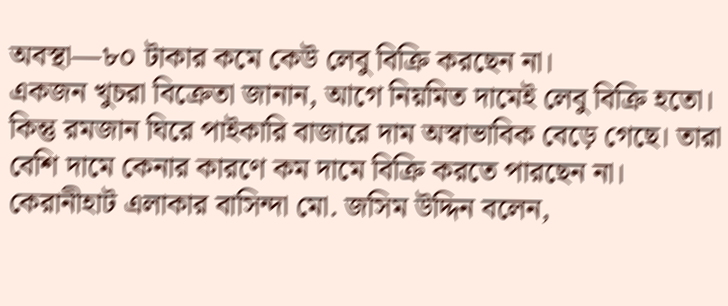অবস্থা—৮০ টাকার কমে কেউ লেবু বিক্রি করছেন না।
একজন খুচরা বিক্রেতা জানান, আগে নিয়মিত দামেই লেবু বিক্রি হতো। কিন্তু রমজান ঘিরে পাইকারি বাজারে দাম অস্বাভাবিক বেড়ে গেছে। তারা বেশি দামে কেনার কারণে কম দামে বিক্রি করতে পারছেন না।
কেরানীহাট এলাকার বাসিন্দা মো. জসিম উদ্দিন বলেন,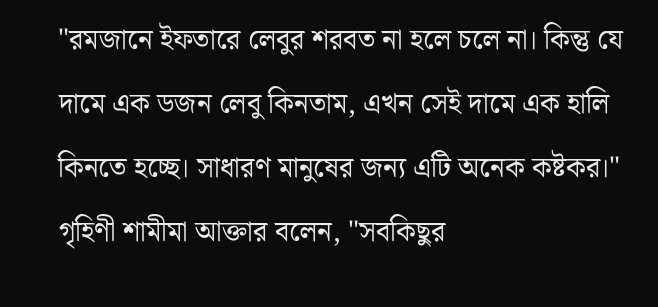"রমজানে ইফতারে লেবুর শরবত না হলে চলে না। কিন্তু যে দামে এক ডজন লেবু কিনতাম, এখন সেই দামে এক হালি কিনতে হচ্ছে। সাধারণ মানুষের জন্য এটি অনেক কষ্টকর।"
গৃহিণী শামীমা আক্তার বলেন, "সবকিছুর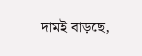দামই বাড়ছে,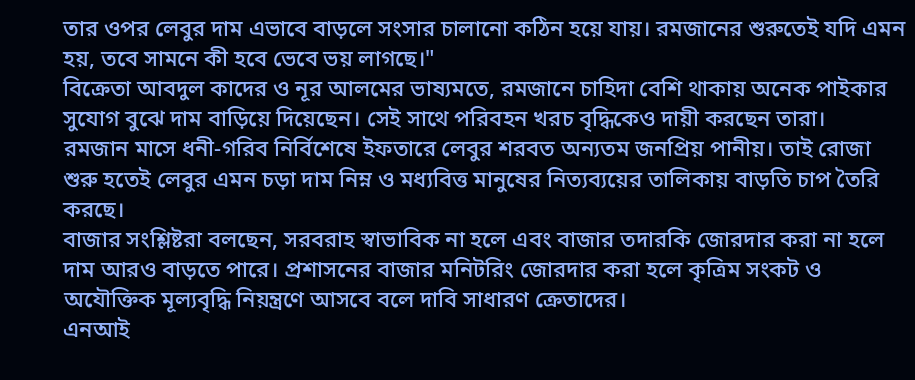তার ওপর লেবুর দাম এভাবে বাড়লে সংসার চালানো কঠিন হয়ে যায়। রমজানের শুরুতেই যদি এমন হয়, তবে সামনে কী হবে ভেবে ভয় লাগছে।"
বিক্রেতা আবদুল কাদের ও নূর আলমের ভাষ্যমতে, রমজানে চাহিদা বেশি থাকায় অনেক পাইকার সুযোগ বুঝে দাম বাড়িয়ে দিয়েছেন। সেই সাথে পরিবহন খরচ বৃদ্ধিকেও দায়ী করছেন তারা।
রমজান মাসে ধনী-গরিব নির্বিশেষে ইফতারে লেবুর শরবত অন্যতম জনপ্রিয় পানীয়। তাই রোজা শুরু হতেই লেবুর এমন চড়া দাম নিম্ন ও মধ্যবিত্ত মানুষের নিত্যব্যয়ের তালিকায় বাড়তি চাপ তৈরি করছে।
বাজার সংশ্লিষ্টরা বলছেন, সরবরাহ স্বাভাবিক না হলে এবং বাজার তদারকি জোরদার করা না হলে দাম আরও বাড়তে পারে। প্রশাসনের বাজার মনিটরিং জোরদার করা হলে কৃত্রিম সংকট ও অযৌক্তিক মূল্যবৃদ্ধি নিয়ন্ত্রণে আসবে বলে দাবি সাধারণ ক্রেতাদের।
এনআই